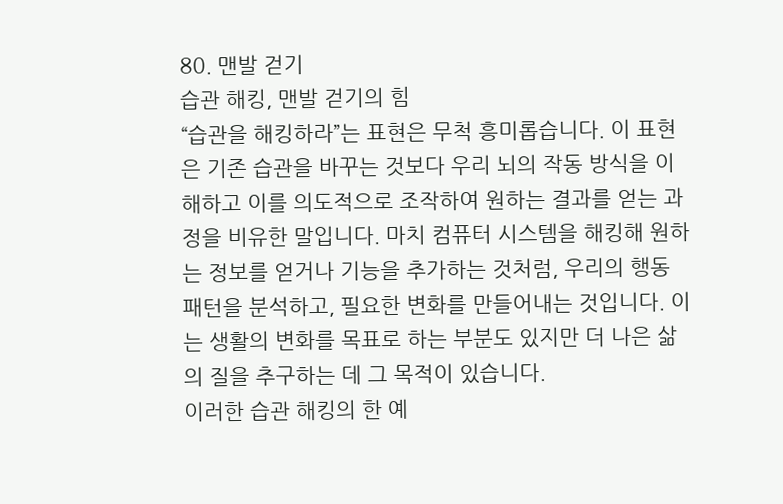80. 맨발 걷기
습관 해킹, 맨발 걷기의 힘
“습관을 해킹하라”는 표현은 무척 흥미롭습니다. 이 표현은 기존 습관을 바꾸는 것보다 우리 뇌의 작동 방식을 이해하고 이를 의도적으로 조작하여 원하는 결과를 얻는 과정을 비유한 말입니다. 마치 컴퓨터 시스템을 해킹해 원하는 정보를 얻거나 기능을 추가하는 것처럼, 우리의 행동 패턴을 분석하고, 필요한 변화를 만들어내는 것입니다. 이는 생활의 변화를 목표로 하는 부분도 있지만 더 나은 삶의 질을 추구하는 데 그 목적이 있습니다.
이러한 습관 해킹의 한 예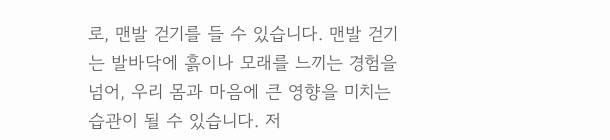로, 맨발 걷기를 들 수 있습니다. 맨발 걷기는 발바닥에 흙이나 모래를 느끼는 경험을 넘어, 우리 몸과 마음에 큰 영향을 미치는 습관이 될 수 있습니다. 저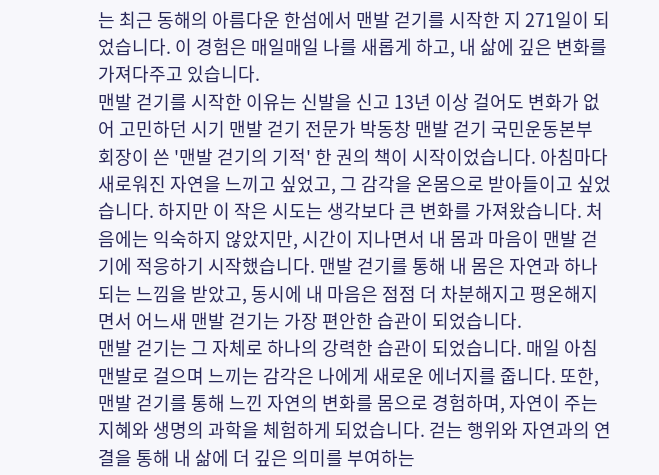는 최근 동해의 아름다운 한섬에서 맨발 걷기를 시작한 지 271일이 되었습니다. 이 경험은 매일매일 나를 새롭게 하고, 내 삶에 깊은 변화를 가져다주고 있습니다.
맨발 걷기를 시작한 이유는 신발을 신고 13년 이상 걸어도 변화가 없어 고민하던 시기 맨발 걷기 전문가 박동창 맨발 걷기 국민운동본부 회장이 쓴 '맨발 걷기의 기적' 한 권의 책이 시작이었습니다. 아침마다 새로워진 자연을 느끼고 싶었고, 그 감각을 온몸으로 받아들이고 싶었습니다. 하지만 이 작은 시도는 생각보다 큰 변화를 가져왔습니다. 처음에는 익숙하지 않았지만, 시간이 지나면서 내 몸과 마음이 맨발 걷기에 적응하기 시작했습니다. 맨발 걷기를 통해 내 몸은 자연과 하나 되는 느낌을 받았고, 동시에 내 마음은 점점 더 차분해지고 평온해지면서 어느새 맨발 걷기는 가장 편안한 습관이 되었습니다.
맨발 걷기는 그 자체로 하나의 강력한 습관이 되었습니다. 매일 아침 맨발로 걸으며 느끼는 감각은 나에게 새로운 에너지를 줍니다. 또한, 맨발 걷기를 통해 느낀 자연의 변화를 몸으로 경험하며, 자연이 주는 지혜와 생명의 과학을 체험하게 되었습니다. 걷는 행위와 자연과의 연결을 통해 내 삶에 더 깊은 의미를 부여하는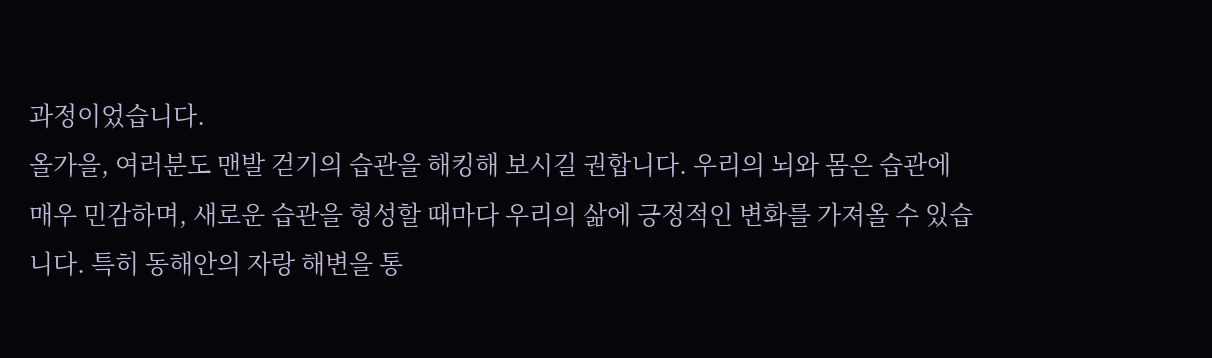과정이었습니다.
올가을, 여러분도 맨발 걷기의 습관을 해킹해 보시길 권합니다. 우리의 뇌와 몸은 습관에 매우 민감하며, 새로운 습관을 형성할 때마다 우리의 삶에 긍정적인 변화를 가져올 수 있습니다. 특히 동해안의 자랑 해변을 통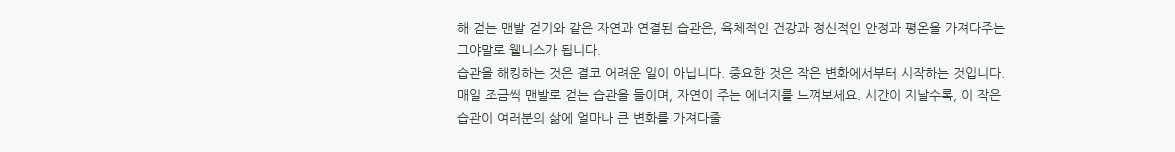해 걷는 맨발 걷기와 같은 자연과 연결된 습관은, 육체적인 건강과 정신적인 안정과 평온을 가져다주는 그야말로 웰니스가 됩니다.
습관을 해킹하는 것은 결코 어려운 일이 아닙니다. 중요한 것은 작은 변화에서부터 시작하는 것입니다. 매일 조금씩 맨발로 걷는 습관을 들이며, 자연이 주는 에너지를 느껴보세요. 시간이 지날수록, 이 작은 습관이 여러분의 삶에 얼마나 큰 변화를 가져다줄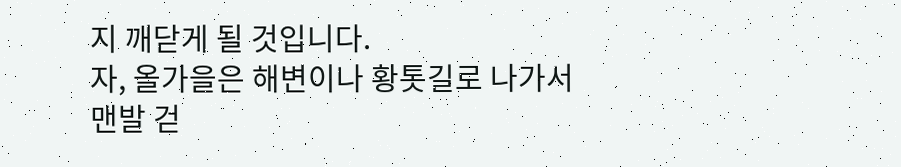지 깨닫게 될 것입니다.
자, 올가을은 해변이나 황톳길로 나가서 맨발 걷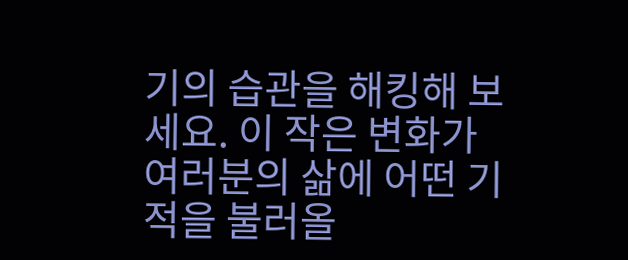기의 습관을 해킹해 보세요. 이 작은 변화가 여러분의 삶에 어떤 기적을 불러올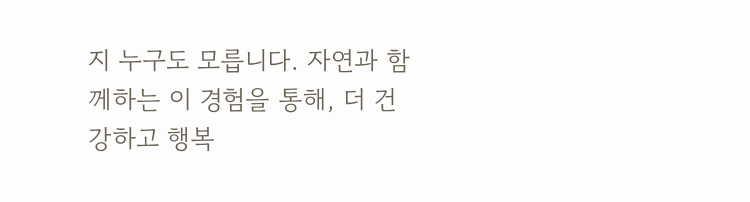지 누구도 모릅니다. 자연과 함께하는 이 경험을 통해, 더 건강하고 행복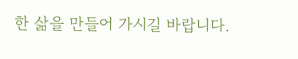한 삶을 만들어 가시길 바랍니다.